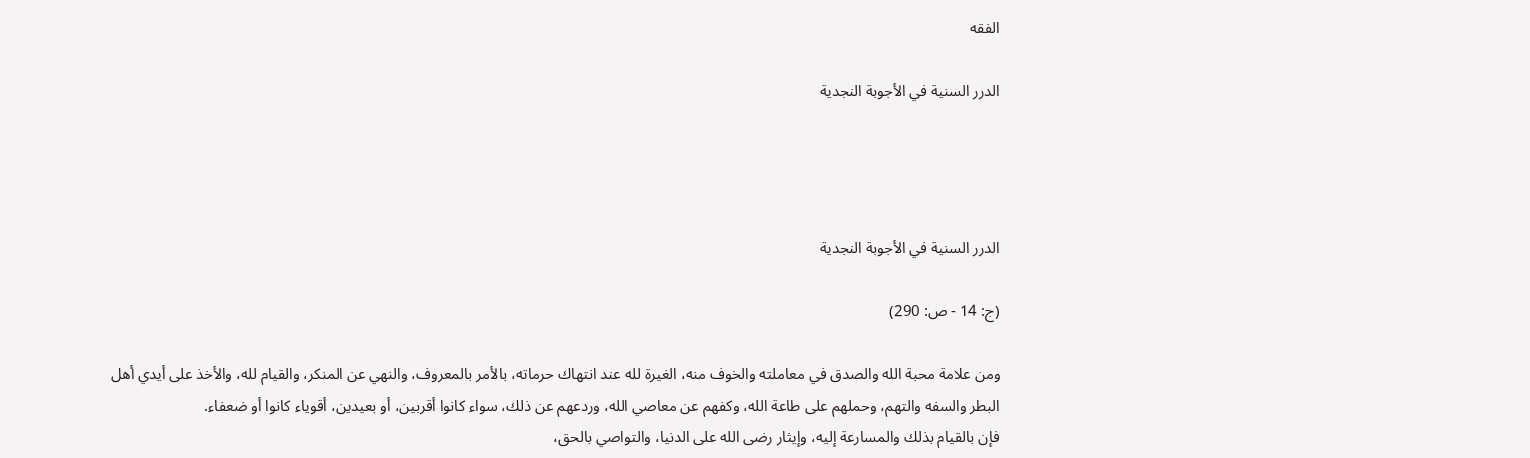الفقه

الدرر السنية في الأجوبة النجدية




الدرر السنية في الأجوبة النجدية

(ج: 14 - ص: 290)

ومن علامة محبة الله والصدق في معاملته والخوف منه، الغيرة لله عند انتهاك حرماته، بالأمر بالمعروف، والنهي عن المنكر، والقيام لله، والأخذ على أيدي أهل البطر والسفه والتهم، وحملهم على طاعة الله، وكفهم عن معاصي الله، وردعهم عن ذلك، سواء كانوا أقربين، أو بعيدين، أقوياء كانوا أو ضعفاء.
فإن بالقيام بذلك والمسارعة إليه، وإيثار رضى الله على الدنيا، والتواصي بالحق،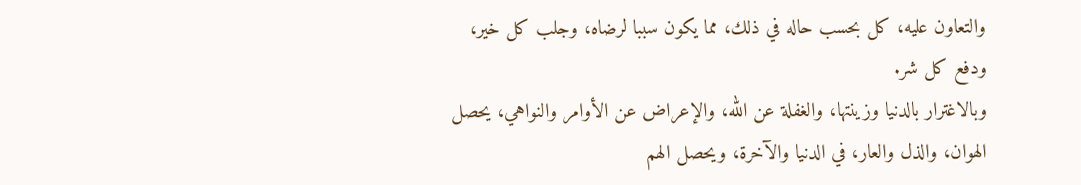والتعاون عليه، كل بحسب حاله في ذلك، مما يكون سببا لرضاه، وجلب كل خير، ودفع كل شر.
وبالاغترار بالدنيا وزينتها، والغفلة عن الله، والإعراض عن الأوامر والنواهي، يحصل الهوان، والذل والعار، في الدنيا والآخرة، ويحصل الهم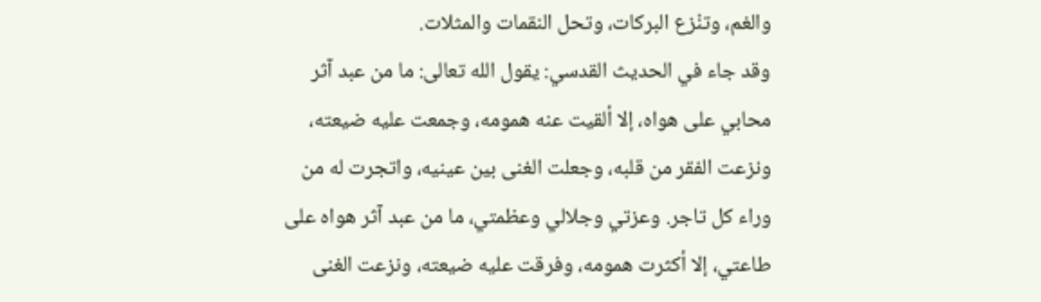والغم، وتنْزع البركات، وتحل النقمات والمثلات.
وقد جاء في الحديث القدسي: يقول الله تعالى: ما من عبد آثر محابي على هواه، إلا ألقيت عنه همومه، وجمعت عليه ضيعته، ونزعت الفقر من قلبه، وجعلت الغنى بين عينيه، واتجرت له من وراء كل تاجر. وعزتي وجلالي وعظمتي، ما من عبد آثر هواه على طاعتي، إلا أكثرت همومه، وفرقت عليه ضيعته، ونزعت الغنى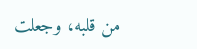من قلبه، وجعلت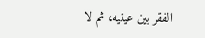الفقر بين عينيه، ثم لا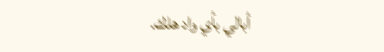أبالي بأي واد هلك.